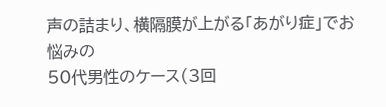声の詰まり、横隔膜が上がる「あがり症」でお悩みの
50代男性のケース(3回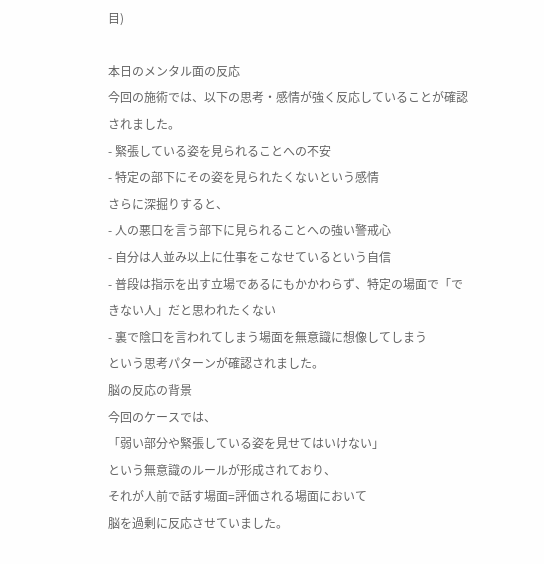目)

本日のメンタル面の反応
今回の施術では、以下の思考・感情が強く反応していることが確認されました。
- 緊張している姿を見られることへの不安
- 特定の部下にその姿を見られたくないという感情
さらに深掘りすると、
- 人の悪口を言う部下に見られることへの強い警戒心
- 自分は人並み以上に仕事をこなせているという自信
- 普段は指示を出す立場であるにもかかわらず、特定の場面で「できない人」だと思われたくない
- 裏で陰口を言われてしまう場面を無意識に想像してしまう
という思考パターンが確認されました。
脳の反応の背景
今回のケースでは、
「弱い部分や緊張している姿を見せてはいけない」
という無意識のルールが形成されており、
それが人前で話す場面=評価される場面において
脳を過剰に反応させていました。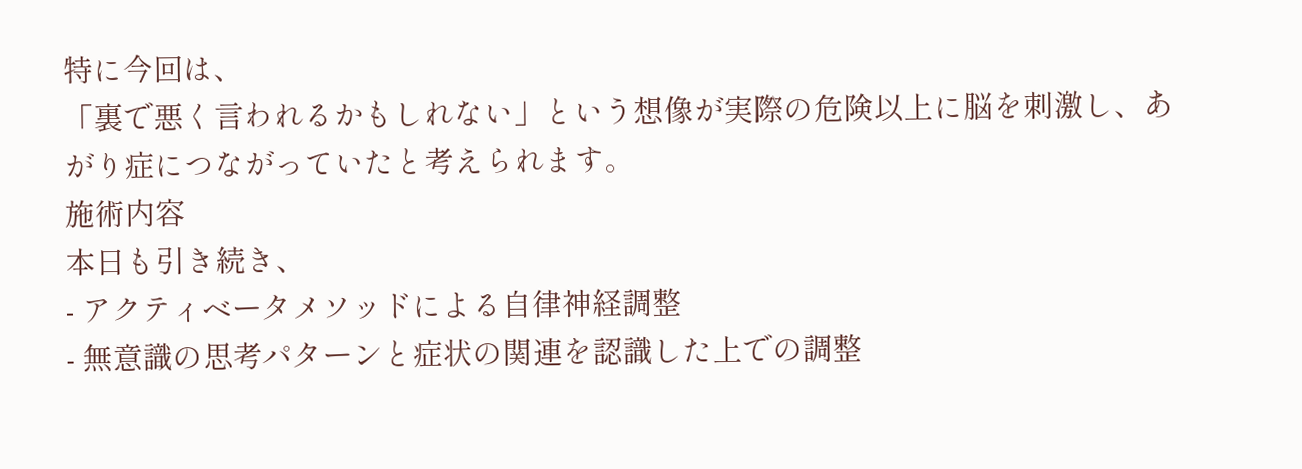特に今回は、
「裏で悪く言われるかもしれない」という想像が実際の危険以上に脳を刺激し、あがり症につながっていたと考えられます。
施術内容
本日も引き続き、
- アクティベータメソッドによる自律神経調整
- 無意識の思考パターンと症状の関連を認識した上での調整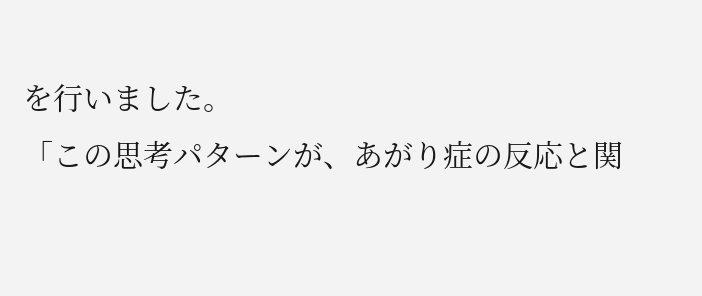を行いました。
「この思考パターンが、あがり症の反応と関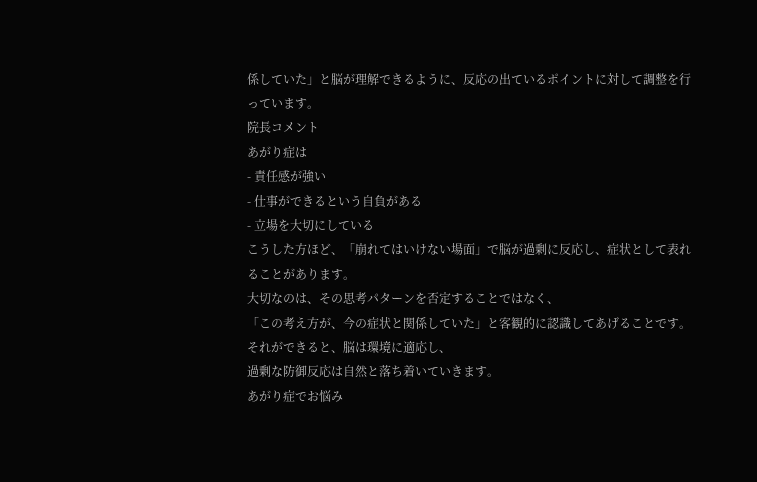係していた」と脳が理解できるように、反応の出ているポイントに対して調整を行っています。
院長コメント
あがり症は
- 責任感が強い
- 仕事ができるという自負がある
- 立場を大切にしている
こうした方ほど、「崩れてはいけない場面」で脳が過剰に反応し、症状として表れることがあります。
大切なのは、その思考パターンを否定することではなく、
「この考え方が、今の症状と関係していた」と客観的に認識してあげることです。
それができると、脳は環境に適応し、
過剰な防御反応は自然と落ち着いていきます。
あがり症でお悩み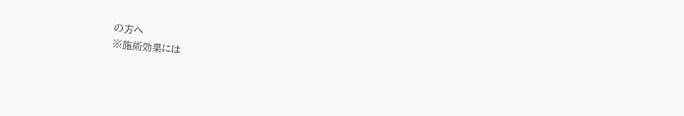の方へ
※施術効果には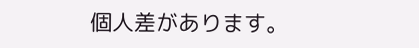個人差があります。